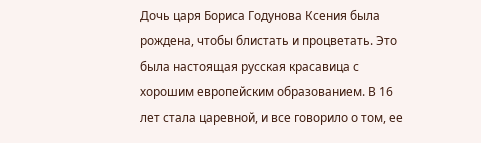Дочь царя Бориса Годунова Ксения была рождена, чтобы блистать и процветать. Это была настоящая русская красавица с хорошим европейским образованием. В 16 лет стала царевной, и все говорило о том, ее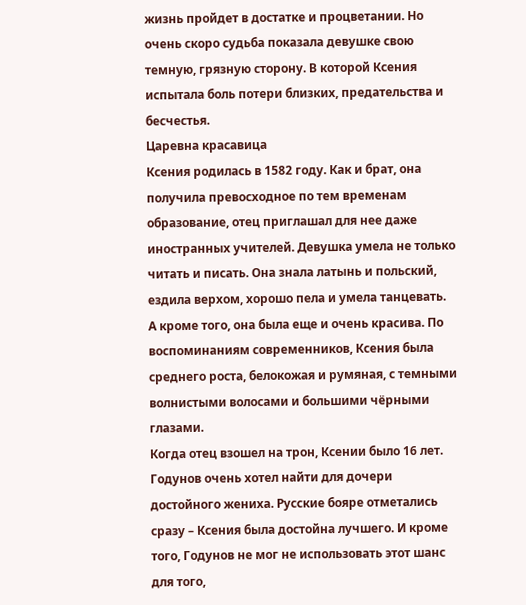жизнь пройдет в достатке и процветании. Но очень скоро судьба показала девушке свою темную, грязную сторону. В которой Ксения испытала боль потери близких, предательства и бесчестья.
Царевна красавица
Ксения родилась в 1582 году. Как и брат, она получила превосходное по тем временам образование, отец приглашал для нее даже иностранных учителей. Девушка умела не только читать и писать. Она знала латынь и польский, ездила верхом, хорошо пела и умела танцевать.
А кроме того, она была еще и очень красива. По воспоминаниям современников, Ксения была среднего роста, белокожая и румяная, с темными волнистыми волосами и большими чёрными глазами.
Когда отец взошел на трон, Ксении было 16 лет. Годунов очень хотел найти для дочери достойного жениха. Русские бояре отметались сразу – Ксения была достойна лучшего. И кроме того, Годунов не мог не использовать этот шанс для того,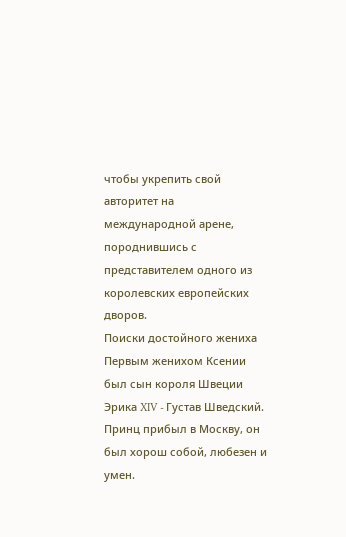чтобы укрепить свой авторитет на международной арене, породнившись с представителем одного из королевских европейских дворов.
Поиски достойного жениха
Первым женихом Ксении был сын короля Швеции Эрика XIV - Густав Шведский. Принц прибыл в Москву, он был хорош собой, любезен и умен.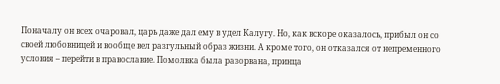Поначалу он всех очаровал, царь даже дал ему в удел Калугу. Но, как вскоре оказалось, прибыл он со своей любовницей и вообще вел разгульный образ жизни. А кроме того, он отказался от непременного условия – перейти в православие. Помолвка была разорвана, принца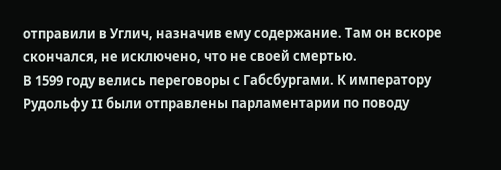отправили в Углич, назначив ему содержание. Там он вскоре скончался, не исключено, что не своей смертью.
В 1599 году велись переговоры с Габсбургами. К императору Рудольфу II были отправлены парламентарии по поводу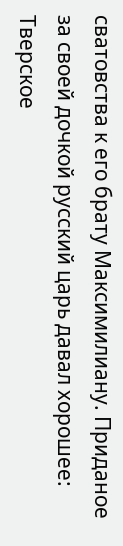сватовства к его брату Максимилиану. Приданое за своей дочкой русский царь давал хорошее: Тверское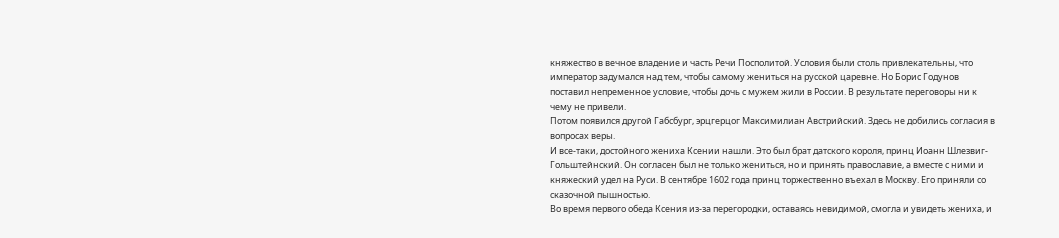княжество в вечное владение и часть Речи Посполитой. Условия были столь привлекательны, что император задумался над тем, чтобы самому жениться на русской царевне. Но Борис Годунов поставил непременное условие, чтобы дочь с мужем жили в России. В результате переговоры ни к чему не привели.
Потом появился другой Габсбург, эрцгерцог Максимилиан Австрийский. Здесь не добились согласия в вопросах веры.
И все-таки, достойного жениха Ксении нашли. Это был брат датского короля, принц Иоанн Шлезвиг-Гольштейнский. Он согласен был не только жениться, но и принять православие, а вместе с ними и княжеский удел на Руси. В сентябре 1602 года принц торжественно въехал в Москву. Его приняли со сказочной пышностью.
Во время первого обеда Ксения из-за перегородки, оставаясь невидимой, смогла и увидеть жениха, и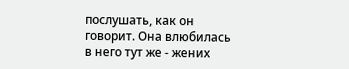послушать, как он говорит. Она влюбилась в него тут же - жених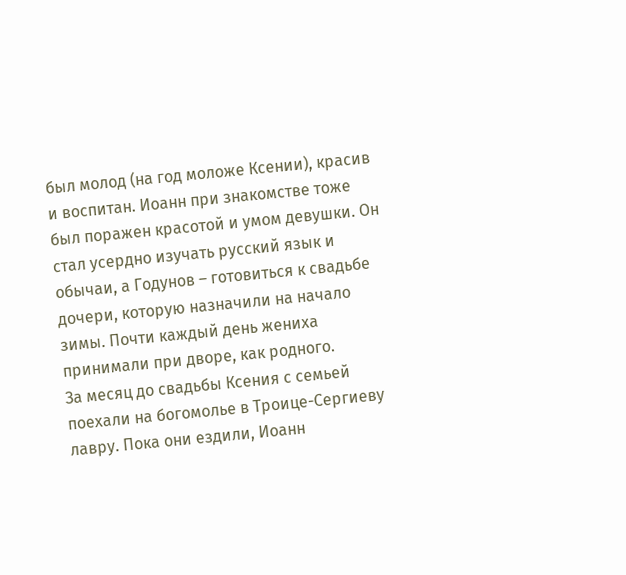был молод (на год моложе Ксении), красив и воспитан. Иоанн при знакомстве тоже был поражен красотой и умом девушки. Он стал усердно изучать русский язык и обычаи, а Годунов – готовиться к свадьбе дочери, которую назначили на начало зимы. Почти каждый день жениха принимали при дворе, как родного.
За месяц до свадьбы Ксения с семьей поехали на богомолье в Троице-Сергиеву лавру. Пока они ездили, Иоанн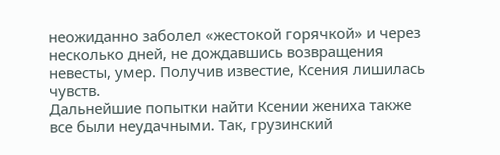неожиданно заболел «жестокой горячкой» и через несколько дней, не дождавшись возвращения невесты, умер. Получив известие, Ксения лишилась чувств.
Дальнейшие попытки найти Ксении жениха также все были неудачными. Так, грузинский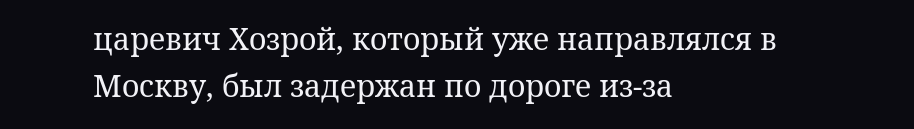царевич Хозрой, который уже направлялся в Москву, был задержан по дороге из-за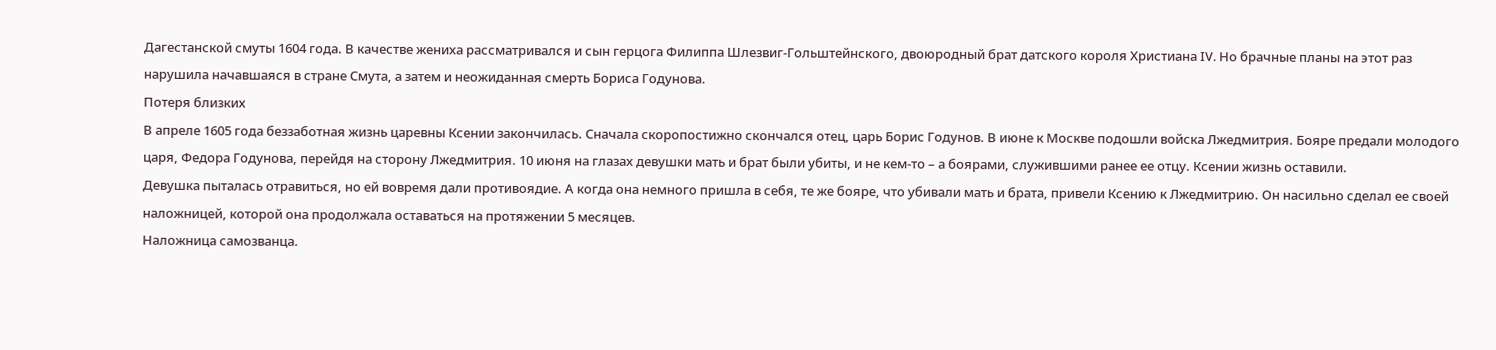Дагестанской смуты 1604 года. В качестве жениха рассматривался и сын герцога Филиппа Шлезвиг-Гольштейнского, двоюродный брат датского короля Христиана IV. Но брачные планы на этот раз нарушила начавшаяся в стране Смута, а затем и неожиданная смерть Бориса Годунова.
Потеря близких
В апреле 1605 года беззаботная жизнь царевны Ксении закончилась. Сначала скоропостижно скончался отец, царь Борис Годунов. В июне к Москве подошли войска Лжедмитрия. Бояре предали молодого царя, Федора Годунова, перейдя на сторону Лжедмитрия. 10 июня на глазах девушки мать и брат были убиты, и не кем-то – а боярами, служившими ранее ее отцу. Ксении жизнь оставили.
Девушка пыталась отравиться, но ей вовремя дали противоядие. А когда она немного пришла в себя, те же бояре, что убивали мать и брата, привели Ксению к Лжедмитрию. Он насильно сделал ее своей наложницей, которой она продолжала оставаться на протяжении 5 месяцев.
Наложница самозванца.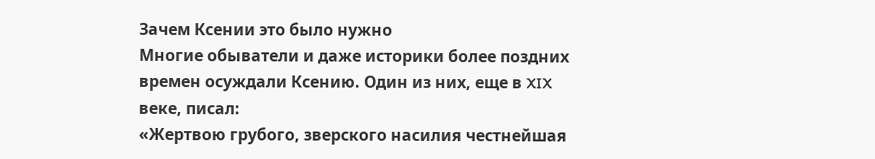Зачем Ксении это было нужно
Многие обыватели и даже историки более поздних времен осуждали Ксению. Один из них, еще в XIX веке, писал:
«Жертвою грубого, зверского насилия честнейшая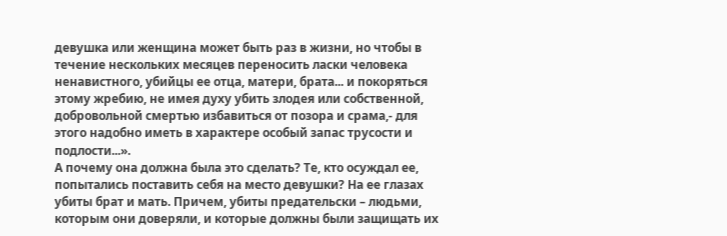девушка или женщина может быть раз в жизни, но чтобы в течение нескольких месяцев переносить ласки человека ненавистного, убийцы ее отца, матери, брата... и покоряться этому жребию, не имея духу убить злодея или собственной, добровольной смертью избавиться от позора и срама,- для этого надобно иметь в характере особый запас трусости и подлости...».
А почему она должна была это сделать? Те, кто осуждал ее, попытались поставить себя на место девушки? На ее глазах убиты брат и мать. Причем, убиты предательски – людьми, которым они доверяли, и которые должны были защищать их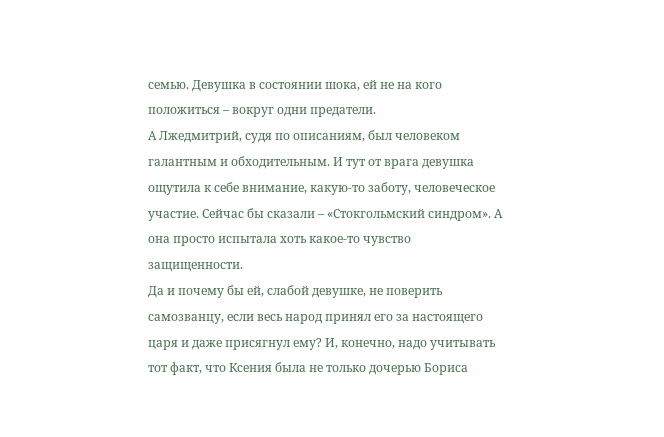семью. Девушка в состоянии шока, ей не на кого положиться – вокруг одни предатели.
А Лжедмитрий, судя по описаниям, был человеком галантным и обходительным. И тут от врага девушка ощутила к себе внимание, какую-то заботу, человеческое участие. Сейчас бы сказали – «Стокгольмский синдром». А она просто испытала хоть какое-то чувство защищенности.
Да и почему бы ей, слабой девушке, не поверить самозванцу, если весь народ принял его за настоящего царя и даже присягнул ему? И, конечно, надо учитывать тот факт, что Ксения была не только дочерью Бориса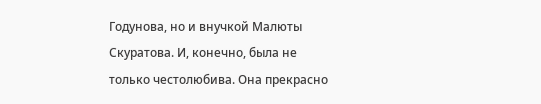Годунова, но и внучкой Малюты Скуратова. И, конечно, была не только честолюбива. Она прекрасно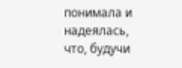понимала и надеялась, что, будучи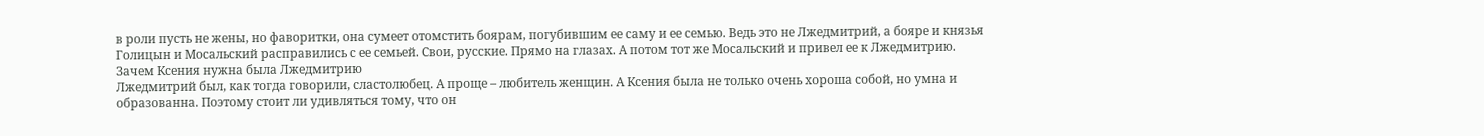в роли пусть не жены, но фаворитки, она сумеет отомстить боярам, погубившим ее саму и ее семью. Ведь это не Лжедмитрий, а бояре и князья Голицын и Мосальский расправились с ее семьей. Свои, русские. Прямо на глазах. А потом тот же Мосальский и привел ее к Лжедмитрию.
Зачем Ксения нужна была Лжедмитрию
Лжедмитрий был, как тогда говорили, сластолюбец. А проще – любитель женщин. А Ксения была не только очень хороша собой, но умна и образованна. Поэтому стоит ли удивляться тому, что он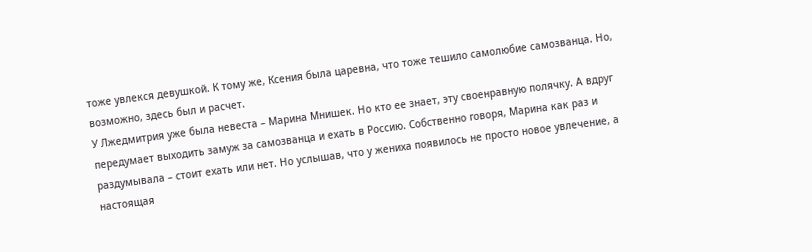тоже увлекся девушкой. К тому же, Ксения была царевна, что тоже тешило самолюбие самозванца. Но, возможно, здесь был и расчет.
У Лжедмитрия уже была невеста – Марина Мнишек. Но кто ее знает, эту своенравную полячку. А вдруг передумает выходить замуж за самозванца и ехать в Россию. Собственно говоря, Марина как раз и раздумывала – стоит ехать или нет. Но услышав, что у жениха появилось не просто новое увлечение, а настоящая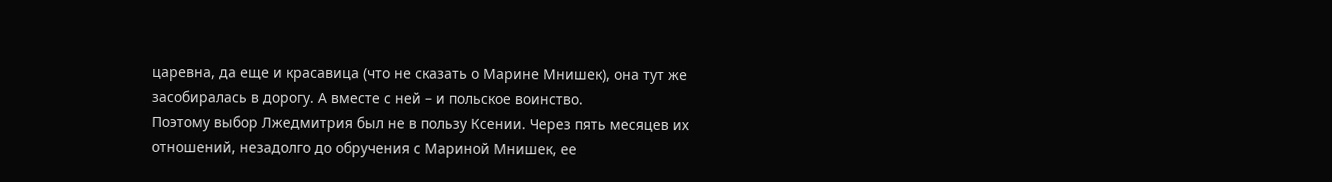царевна, да еще и красавица (что не сказать о Марине Мнишек), она тут же засобиралась в дорогу. А вместе с ней – и польское воинство.
Поэтому выбор Лжедмитрия был не в пользу Ксении. Через пять месяцев их отношений, незадолго до обручения с Мариной Мнишек, ее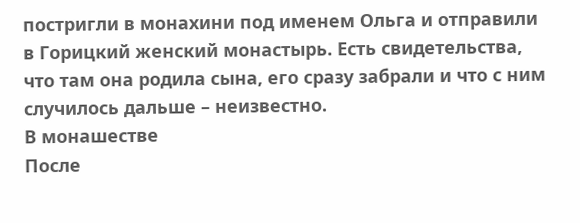постригли в монахини под именем Ольга и отправили в Горицкий женский монастырь. Есть свидетельства, что там она родила сына, его сразу забрали и что с ним случилось дальше – неизвестно.
В монашестве
После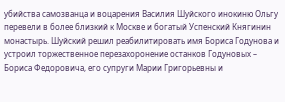убийства самозванца и воцарения Василия Шуйского инокиню Ольгу перевели в более близкий к Москве и богатый Успенский Княгинин монастырь. Шуйский решил реабилитировать имя Бориса Годунова и устроил торжественное перезахоронение останков Годуновых – Бориса Федоровича, его супруги Марии Григорьевны и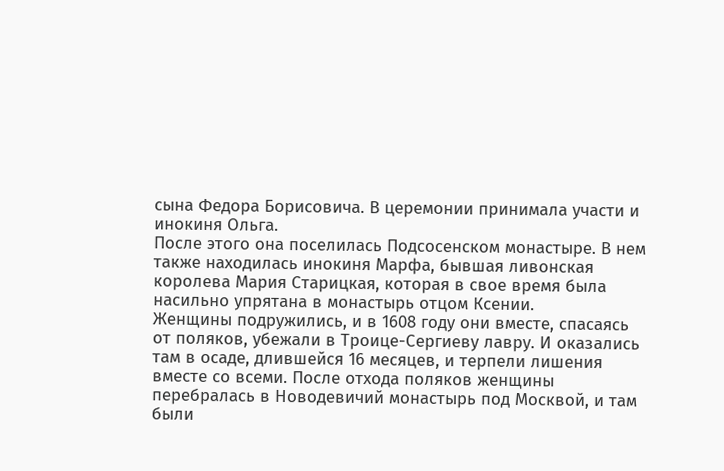сына Федора Борисовича. В церемонии принимала участи и инокиня Ольга.
После этого она поселилась Подсосенском монастыре. В нем также находилась инокиня Марфа, бывшая ливонская королева Мария Старицкая, которая в свое время была насильно упрятана в монастырь отцом Ксении.
Женщины подружились, и в 1608 году они вместе, спасаясь от поляков, убежали в Троице-Сергиеву лавру. И оказались там в осаде, длившейся 16 месяцев, и терпели лишения вместе со всеми. После отхода поляков женщины перебралась в Новодевичий монастырь под Москвой, и там были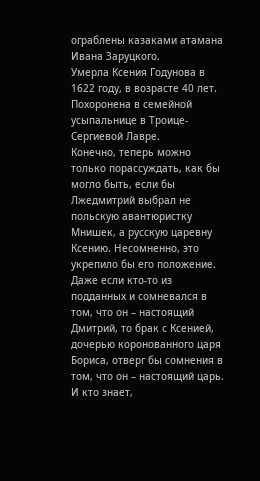ограблены казаками атамана Ивана Заруцкого.
Умерла Ксения Годунова в 1622 году, в возрасте 40 лет. Похоронена в семейной усыпальнице в Троице-Сергиевой Лавре.
Конечно, теперь можно только порассуждать, как бы могло быть, если бы Лжедмитрий выбрал не польскую авантюристку Мнишек, а русскую царевну Ксению. Несомненно, это укрепило бы его положение. Даже если кто-то из подданных и сомневался в том, что он – настоящий Дмитрий, то брак с Ксенией, дочерью коронованного царя Бориса, отверг бы сомнения в том, что он – настоящий царь. И кто знает,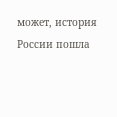может, история России пошла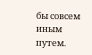бы совсем иным путем.